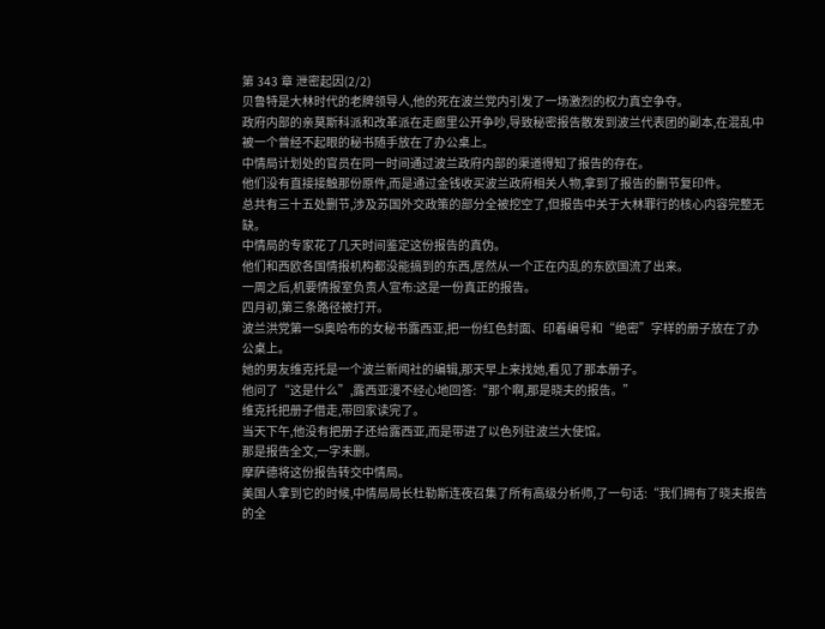第 343 章 泄密起因(2/2)
贝鲁特是大林时代的老牌领导人,他的死在波兰党内引发了一场激烈的权力真空争夺。
政府内部的亲莫斯科派和改革派在走廊里公开争吵,导致秘密报告散发到波兰代表团的副本,在混乱中被一个曾经不起眼的秘书随手放在了办公桌上。
中情局计划处的官员在同一时间通过波兰政府内部的渠道得知了报告的存在。
他们没有直接接触那份原件,而是通过金钱收买波兰政府相关人物,拿到了报告的删节复印件。
总共有三十五处删节,涉及苏国外交政策的部分全被挖空了,但报告中关于大林罪行的核心内容完整无缺。
中情局的专家花了几天时间鉴定这份报告的真伪。
他们和西欧各国情报机构都没能搞到的东西,居然从一个正在内乱的东欧国流了出来。
一周之后,机要情报室负责人宣布:这是一份真正的报告。
四月初,第三条路径被打开。
波兰洪党第一Si奥哈布的女秘书露西亚,把一份红色封面、印着编号和“绝密”字样的册子放在了办公桌上。
她的男友维克托是一个波兰新闻社的编辑,那天早上来找她,看见了那本册子。
他问了“这是什么”,露西亚漫不经心地回答:“那个啊,那是晓夫的报告。”
维克托把册子借走,带回家读完了。
当天下午,他没有把册子还给露西亚,而是带进了以色列驻波兰大使馆。
那是报告全文,一字未删。
摩萨德将这份报告转交中情局。
美国人拿到它的时候,中情局局长杜勒斯连夜召集了所有高级分析师,了一句话:“我们拥有了晓夫报告的全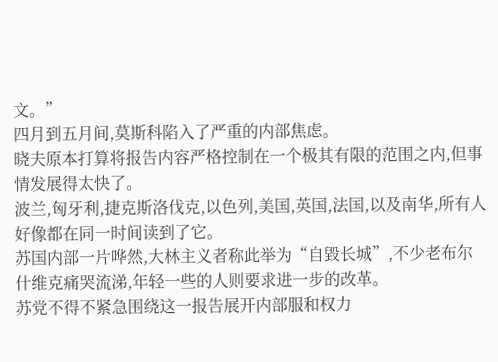文。”
四月到五月间,莫斯科陷入了严重的内部焦虑。
晓夫原本打算将报告内容严格控制在一个极其有限的范围之内,但事情发展得太快了。
波兰,匈牙利,捷克斯洛伐克,以色列,美国,英国,法国,以及南华,所有人好像都在同一时间读到了它。
苏国内部一片哗然,大林主义者称此举为“自毀长城”,不少老布尔什维克痛哭流涕,年轻一些的人则要求进一步的改革。
苏党不得不紧急围绕这一报告展开内部服和权力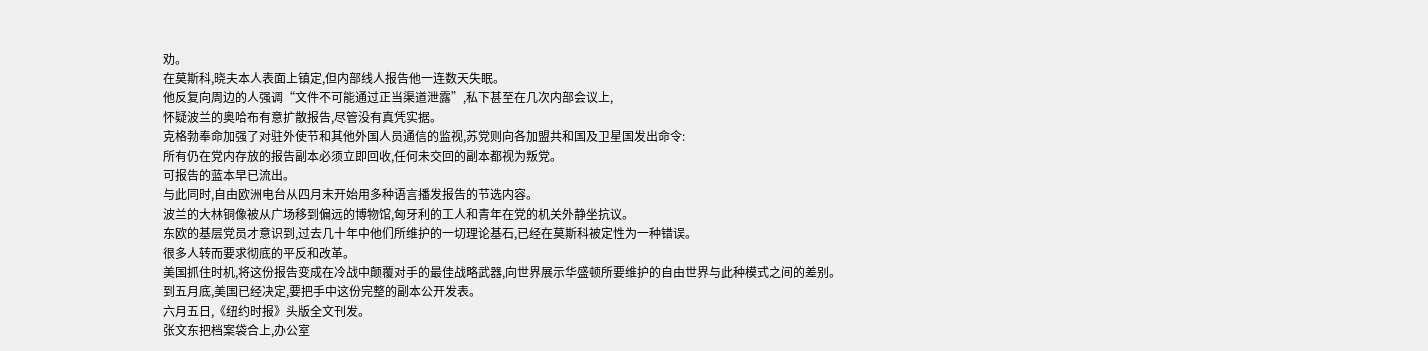劝。
在莫斯科,晓夫本人表面上镇定,但内部线人报告他一连数天失眠。
他反复向周边的人强调“文件不可能通过正当渠道泄露”,私下甚至在几次内部会议上,
怀疑波兰的奥哈布有意扩散报告,尽管没有真凭实据。
克格勃奉命加强了对驻外使节和其他外国人员通信的监视,苏党则向各加盟共和国及卫星国发出命令:
所有仍在党内存放的报告副本必须立即回收,任何未交回的副本都视为叛党。
可报告的蓝本早已流出。
与此同时,自由欧洲电台从四月末开始用多种语言播发报告的节选内容。
波兰的大林铜像被从广场移到偏远的博物馆,匈牙利的工人和青年在党的机关外静坐抗议。
东欧的基层党员才意识到,过去几十年中他们所维护的一切理论基石,已经在莫斯科被定性为一种错误。
很多人转而要求彻底的平反和改革。
美国抓住时机,将这份报告变成在冷战中颠覆对手的最佳战略武器,向世界展示华盛顿所要维护的自由世界与此种模式之间的差别。
到五月底,美国已经决定,要把手中这份完整的副本公开发表。
六月五日,《纽约时报》头版全文刊发。
张文东把档案袋合上,办公室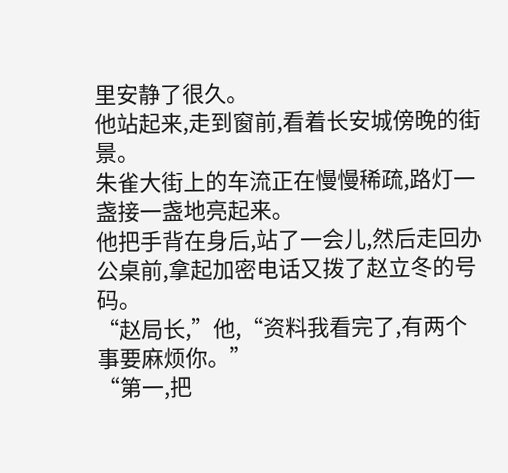里安静了很久。
他站起来,走到窗前,看着长安城傍晚的街景。
朱雀大街上的车流正在慢慢稀疏,路灯一盏接一盏地亮起来。
他把手背在身后,站了一会儿,然后走回办公桌前,拿起加密电话又拨了赵立冬的号码。
“赵局长,”他,“资料我看完了,有两个事要麻烦你。”
“第一,把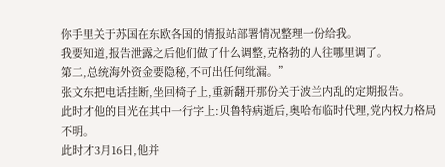你手里关于苏国在东欧各国的情报站部署情况整理一份给我。
我要知道,报告泄露之后他们做了什么调整,克格勃的人往哪里调了。
第二,总统海外资金要隐秘,不可出任何纰漏。”
张文东把电话挂断,坐回椅子上,重新翻开那份关于波兰内乱的定期报告。
此时才他的目光在其中一行字上:贝鲁特病逝后,奥哈布临时代理,党内权力格局不明。
此时才3月16日,他并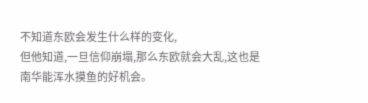不知道东欧会发生什么样的变化,
但他知道,一旦信仰崩塌,那么东欧就会大乱,这也是南华能浑水摸鱼的好机会。